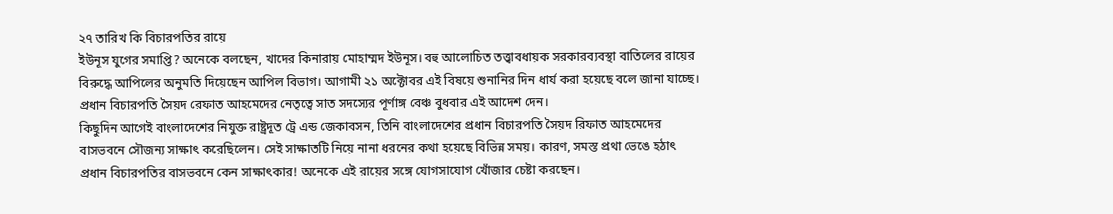২৭ তারিখ কি বিচারপতির রায়ে
ইউনূস যুগের সমাপ্তি? অনেকে বলছেন, খাদের কিনারায় মোহাম্মদ ইউনূস। বহু আলোচিত তত্ত্বাবধায়ক সরকারব্যবস্থা বাতিলের রায়ের বিরুদ্ধে আপিলের অনুমতি দিয়েছেন আপিল বিভাগ। আগামী ২১ অক্টোবর এই বিষয়ে শুনানির দিন ধার্য করা হয়েছে বলে জানা যাচ্ছে। প্রধান বিচারপতি সৈয়দ রেফাত আহমেদের নেতৃত্বে সাত সদস্যের পূর্ণাঙ্গ বেঞ্চ বুধবার এই আদেশ দেন।
কিছুদিন আগেই বাংলাদেশের নিযুক্ত রাষ্ট্রদূত ট্রে এন্ড জেকাবসন, তিনি বাংলাদেশের প্রধান বিচারপতি সৈয়দ রিফাত আহমেদের বাসভবনে সৌজন্য সাক্ষাৎ করেছিলেন। সেই সাক্ষাতটি নিয়ে নানা ধরনের কথা হয়েছে বিভিন্ন সময়। কারণ, সমস্ত প্রথা ভেঙে হঠাৎ প্রধান বিচারপতির বাসভবনে কেন সাক্ষাৎকার! অনেকে এই রায়ের সঙ্গে যোগসাযোগ খোঁজার চেষ্টা করছেন।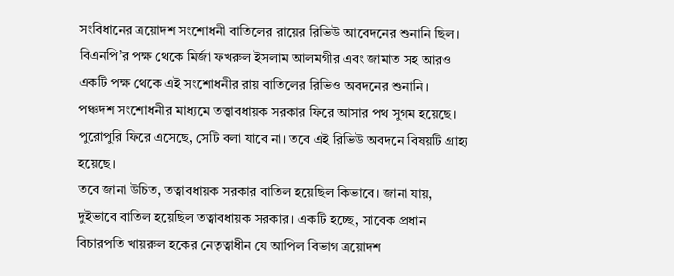সংবিধানের ত্রয়োদশ সংশোধনী বাতিলের রায়ের রিভিউ আবেদনের শুনানি ছিল। বিএনপি’র পক্ষ থেকে মির্জা ফখরুল ইসলাম আলমগীর এবং জামাত সহ আরও একটি পক্ষ থেকে এই সংশোধনীর রায় বাতিলের রিভিও অবদনের শুনানি।
পঞ্চদশ সংশোধনীর মাধ্যমে তত্ত্বাবধায়ক সরকার ফিরে আসার পথ সুগম হয়েছে। পুরোপুরি ফিরে এসেছে, সেটি বলা যাবে না। তবে এই রিভিউ অবদনে বিষয়টি গ্রাহ্য হয়েছে।
তবে জানা উচিত, তত্বাবধায়ক সরকার বাতিল হয়েছিল কিভাবে। জানা যায়, দুইভাবে বাতিল হয়েছিল তত্বাবধায়ক সরকার। একটি হচ্ছে, সাবেক প্রধান বিচারপতি খায়রুল হকের নেতৃত্বাধীন যে আপিল বিভাগ ত্রয়োদশ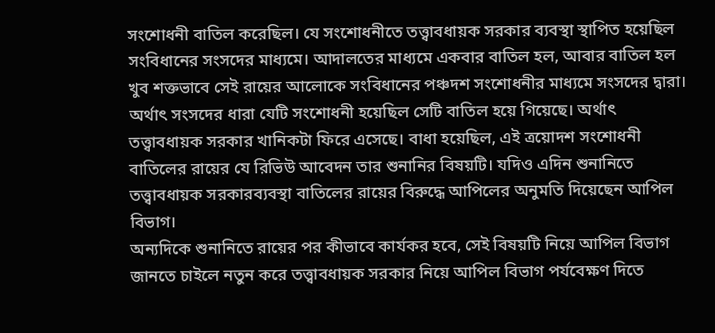সংশোধনী বাতিল করেছিল। যে সংশোধনীতে তত্ত্বাবধায়ক সরকার ব্যবস্থা স্থাপিত হয়েছিল সংবিধানের সংসদের মাধ্যমে। আদালতের মাধ্যমে একবার বাতিল হল, আবার বাতিল হল খুব শক্তভাবে সেই রায়ের আলোকে সংবিধানের পঞ্চদশ সংশোধনীর মাধ্যমে সংসদের দ্বারা। অর্থাৎ সংসদের ধারা যেটি সংশোধনী হয়েছিল সেটি বাতিল হয়ে গিয়েছে। অর্থাৎ তত্ত্বাবধায়ক সরকার খানিকটা ফিরে এসেছে। বাধা হয়েছিল, এই ত্রয়োদশ সংশোধনী বাতিলের রায়ের যে রিভিউ আবেদন তার শুনানির বিষয়টি। যদিও এদিন শুনানিতে তত্ত্বাবধায়ক সরকারব্যবস্থা বাতিলের রায়ের বিরুদ্ধে আপিলের অনুমতি দিয়েছেন আপিল বিভাগ।
অন্যদিকে শুনানিতে রায়ের পর কীভাবে কার্যকর হবে, সেই বিষয়টি নিয়ে আপিল বিভাগ জানতে চাইলে নতুন করে তত্ত্বাবধায়ক সরকার নিয়ে আপিল বিভাগ পর্যবেক্ষণ দিতে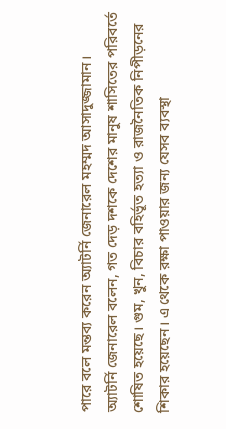পারে বলে মন্তব্য করেন অ্যাটর্নি জেনারেল মহম্মদ আসাদুজ্জামান।
অ্যাটর্নি জেনারেল বলেন, গত দেড় দশকে দেশের মানুষ শাসিতের পরিবর্তে শোষিত হয়েছে। গুম, খুন, বিচার বহির্ভূত হত্যা ও রাজনৈতিক নিপীড়নের শিকার হয়েছেন। এ থেকে রক্ষা পাওয়ার জন্য যেসব ব্যবস্থা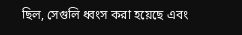ছিল, সেগুলি ধ্বংস করা হয়েছে এবং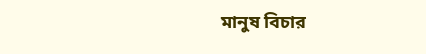মানুষ বিচার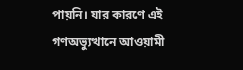পায়নি। যার কারণে এই গণঅভ্যুত্থানে আওয়ামী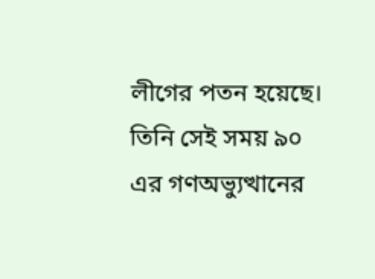লীগের পতন হয়েছে। তিনি সেই সময় ৯০ এর গণঅভ্যুত্থানের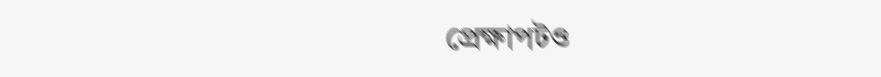প্রেক্ষাপটও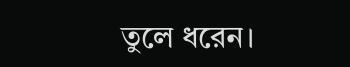তুলে ধরেন।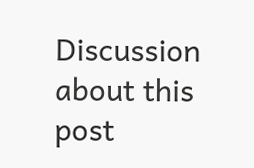Discussion about this post